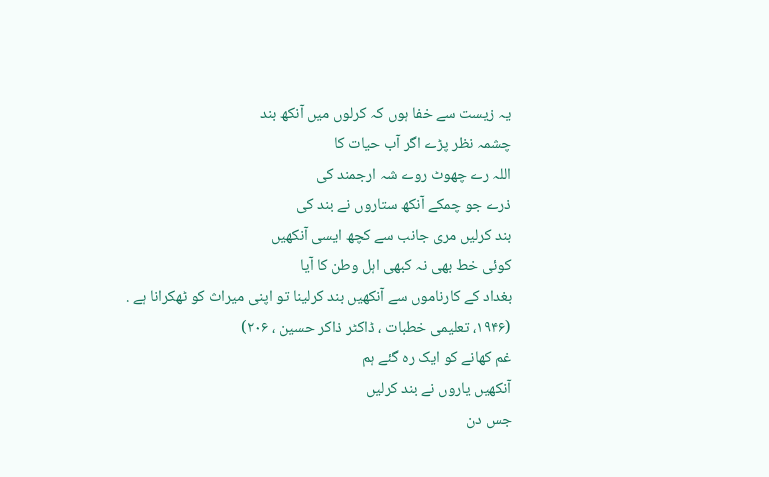یہ زیست سے خفا ہوں کہ کرلوں میں آنکھ بند
چشمہ نظر پڑے اگر آب حیات کا
اللہ رے چھوٹ روے شہ ارجمند کی
ذرے جو چمکے آنکھ ستاروں نے بند کی
بند کرلیں مری جانب سے کچھ ایسی آنکھیں
کوئی خط بھی نہ کبھی اہل وطن کا آیا
بغداد کے کارناموں سے آنکھیں بند کرلینا تو اپنی میراث کو ٹھکرانا ہے .
(۱۹۴۶، تعلیمی خطبات ، ڈاکٹر ذاکر حسین ، ۲۰۶)
غم کھانے کو ایک رہ گئے ہم
آنکھیں یاروں نے بند کرلیں
جس دن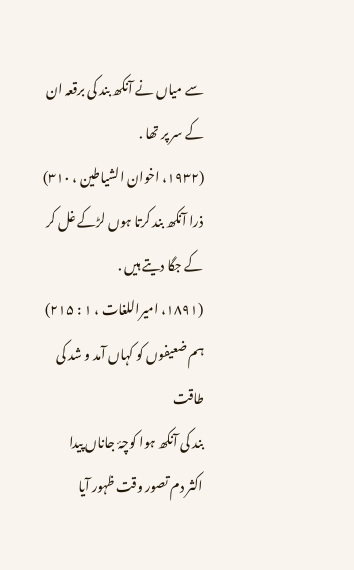سے میاں نے آنکھ بند کی برقعہ ان کے سر پر تھا .
(۱۹۳۲، اخوان الشیاطین ، ۳۱۰)
ذرا آنکھ بند کرتا ہوں لڑکے غل کر کے جگا دیتے ہیں .
(۱۸۹۱، امیراللغات ، ۱ : ۲۱۵)
ہم ضعیفوں کو کہاں آمد و شد کی طاقت
بند کی آنکھ ہوا کوچۂ جاناں پیدا
اکثر دم تصور وقت ظہور آیا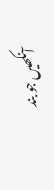آنکھیں جو بند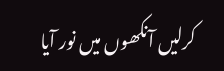کرلیں آنکھوں میں نور آیا